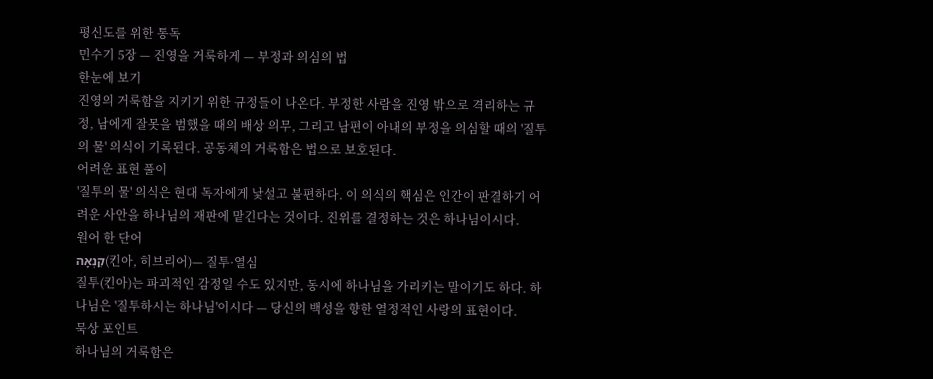평신도를 위한 통독
민수기 5장 — 진영을 거룩하게 — 부정과 의심의 법
한눈에 보기
진영의 거룩함을 지키기 위한 규정들이 나온다. 부정한 사람을 진영 밖으로 격리하는 규정, 남에게 잘못을 범했을 때의 배상 의무, 그리고 남편이 아내의 부정을 의심할 때의 '질투의 물' 의식이 기록된다. 공동체의 거룩함은 법으로 보호된다.
어려운 표현 풀이
'질투의 물' 의식은 현대 독자에게 낯설고 불편하다. 이 의식의 핵심은 인간이 판결하기 어려운 사안을 하나님의 재판에 맡긴다는 것이다. 진위를 결정하는 것은 하나님이시다.
원어 한 단어
קִנְאָה(킨아, 히브리어)— 질투·열심
질투(킨아)는 파괴적인 감정일 수도 있지만, 동시에 하나님을 가리키는 말이기도 하다. 하나님은 '질투하시는 하나님'이시다 — 당신의 백성을 향한 열정적인 사랑의 표현이다.
묵상 포인트
하나님의 거룩함은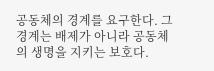공동체의 경계를 요구한다. 그 경계는 배제가 아니라 공동체의 생명을 지키는 보호다.